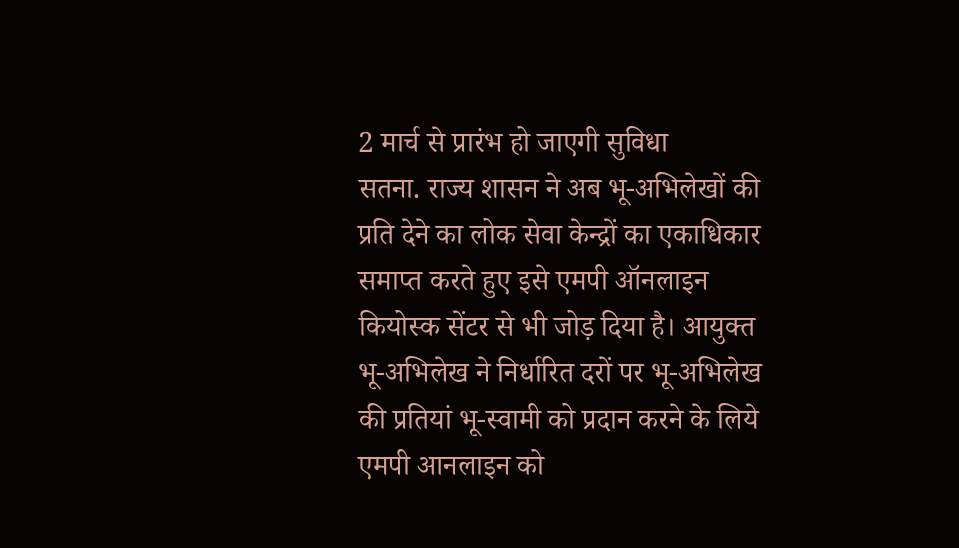2 मार्च से प्रारंभ हो जाएगी सुविधा
सतना. राज्य शासन ने अब भू-अभिलेखों की प्रति देने का लोक सेवा केन्द्रों का एकाधिकार समाप्त करते हुए इसे एमपी ऑनलाइन कियोस्क सेंटर से भी जोड़ दिया है। आयुक्त भू-अभिलेख ने निर्धारित दरों पर भू-अभिलेख की प्रतियां भू-स्वामी को प्रदान करने के लिये एमपी आनलाइन को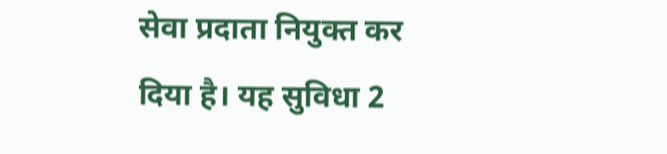सेवा प्रदाता नियुक्त कर दिया है। यह सुविधा 2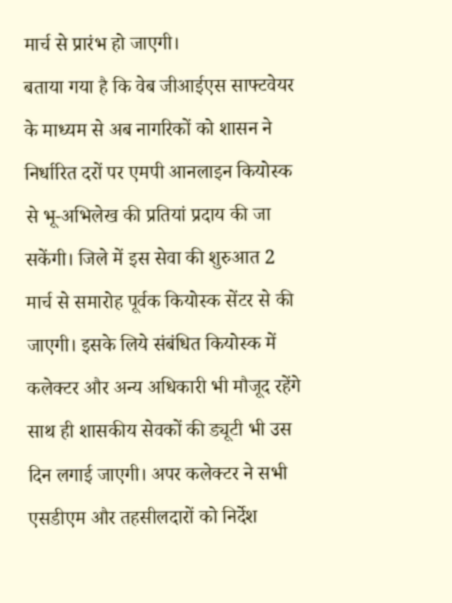मार्च से प्रारंभ हो जाएगी।
बताया गया है कि वेब जीआईएस साफ्टवेयर के माध्यम से अब नागरिकों को शासन ने निर्धारित दरों पर एमपी आनलाइन कियोस्क से भू-अभिलेख की प्रतियां प्रदाय की जा सकेंगी। जिले में इस सेवा की शुरुआत 2 मार्च से समारोह पूर्वक कियोस्क सेंटर से की जाएगी। इसके लिये संबंधित कियोस्क में कलेक्टर और अन्य अधिकारी भी मौजूद रहेंगे साथ ही शासकीय सेवकों की ड्यूटी भी उस दिन लगाई जाएगी। अपर कलेक्टर ने सभी एसडीएम और तहसीलदारों को निर्देश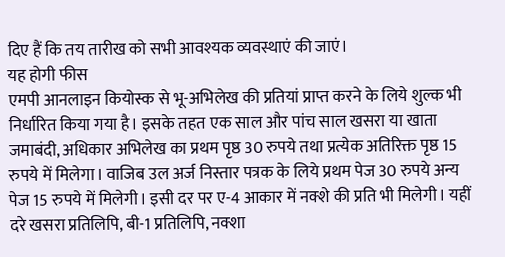दिए हैं कि तय तारीख को सभी आवश्यक व्यवस्थाएं की जाएं।
यह होगी फीस
एमपी आनलाइन कियोस्क से भू-अभिलेख की प्रतियां प्राप्त करने के लिये शुल्क भी निर्धारित किया गया है। इसके तहत एक साल और पांच साल खसरा या खाता जमाबंदी, अधिकार अभिलेख का प्रथम पृष्ठ 30 रुपये तथा प्रत्येक अतिरिक्त पृष्ठ 15 रुपये में मिलेगा। वाजिब उल अर्ज निस्तार पत्रक के लिये प्रथम पेज 30 रुपये अन्य पेज 15 रुपये में मिलेगी। इसी दर पर ए-4 आकार में नक्शे की प्रति भी मिलेगी। यहीं दरे खसरा प्रतिलिपि, बी-1 प्रतिलिपि, नक्शा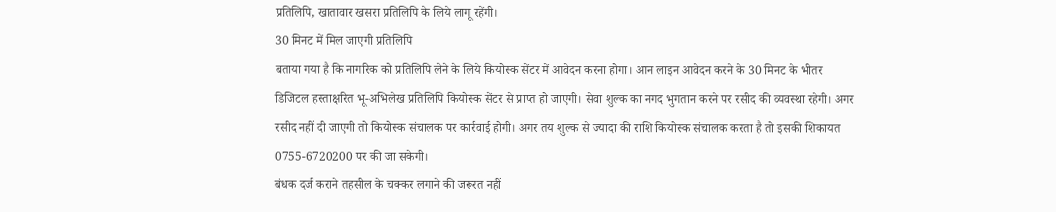प्रतिलिपि, खातावार खसरा प्रतिलिपि के लिये लागू रहेंगी।
30 मिनट में मिल जाएगी प्रतिलिपि
बताया गया है कि नागरिक को प्रतिलिपि लेने के लिये कियोस्क सेंटर में आवेदन करना होगा। आन लाइन आवेदन करने के 30 मिनट के भीतर डिजिटल हस्ताक्षरित भू-अभिलेख प्रतिलिपि कियोस्क सेंटर से प्राप्त हो जाएगी। सेवा शुल्क का नगद भुगतान करने पर रसीद की व्यवस्था रहेगी। अगर रसीद नहीं दी जाएगी तो कियोस्क संचालक पर कार्रवाई होगी। अगर तय शुल्क से ज्यादा की राशि कियोस्क संचालक करता है तो इसकी शिकायत 0755-6720200 पर की जा सकेगी।
बंधक दर्ज कराने तहसील के चक्कर लगाने की जरूरत नहीं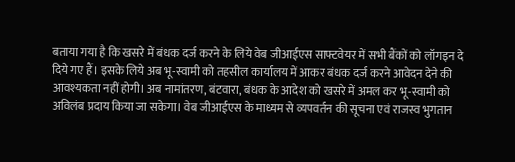बताया गया है कि खसरे में बंधक दर्ज करने के लिये वेब जीआईएस साफ्टवेयर में सभी बैंकों को लॉगइन दे दिये गए हैं। इसके लिये अब भू-स्वामी को तहसील कार्यालय में आकर बंधक दर्ज करने आवेदन देने की आवश्यकता नहीं होगी। अब नामांतरण, बंटवारा, बंधक के आदेश को खसरे में अमल कर भू-स्वामी को अविलंब प्रदाय किया जा सकेगा। वेब जीआईएस के माध्यम से व्यपवर्तन की सूचना एवं राजस्व भुगतान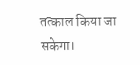तत्काल किया जा सकेगा।